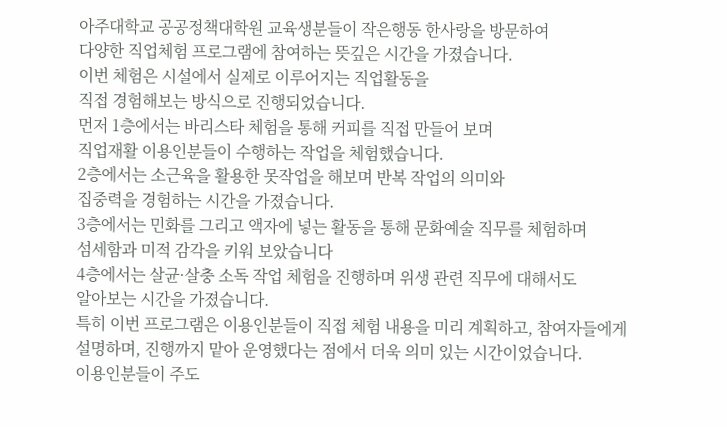아주대학교 공공정책대학원 교육생분들이 작은행동 한사랑을 방문하여
다양한 직업체험 프로그램에 참여하는 뜻깊은 시간을 가졌습니다.
이번 체험은 시설에서 실제로 이루어지는 직업활동을
직접 경험해보는 방식으로 진행되었습니다.
먼저 1층에서는 바리스타 체험을 통해 커피를 직접 만들어 보며
직업재활 이용인분들이 수행하는 작업을 체험했습니다.
2층에서는 소근육을 활용한 못작업을 해보며 반복 작업의 의미와
집중력을 경험하는 시간을 가졌습니다.
3층에서는 민화를 그리고 액자에 넣는 활동을 통해 문화예술 직무를 체험하며
섬세함과 미적 감각을 키워 보았습니다
4층에서는 살균·살충 소독 작업 체험을 진행하며 위생 관련 직무에 대해서도
알아보는 시간을 가졌습니다.
특히 이번 프로그램은 이용인분들이 직접 체험 내용을 미리 계획하고, 참여자들에게 설명하며, 진행까지 맡아 운영했다는 점에서 더욱 의미 있는 시간이었습니다.
이용인분들이 주도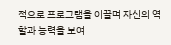적으로 프로그램을 이끌며 자신의 역할과 능력을 보여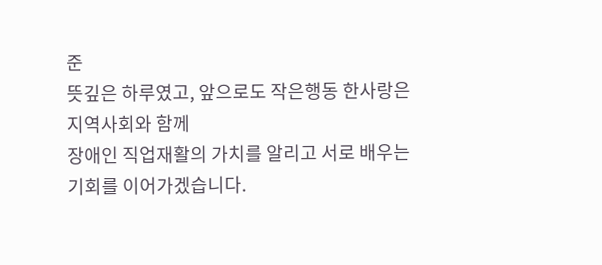준
뜻깊은 하루였고, 앞으로도 작은행동 한사랑은 지역사회와 함께
장애인 직업재활의 가치를 알리고 서로 배우는 기회를 이어가겠습니다.